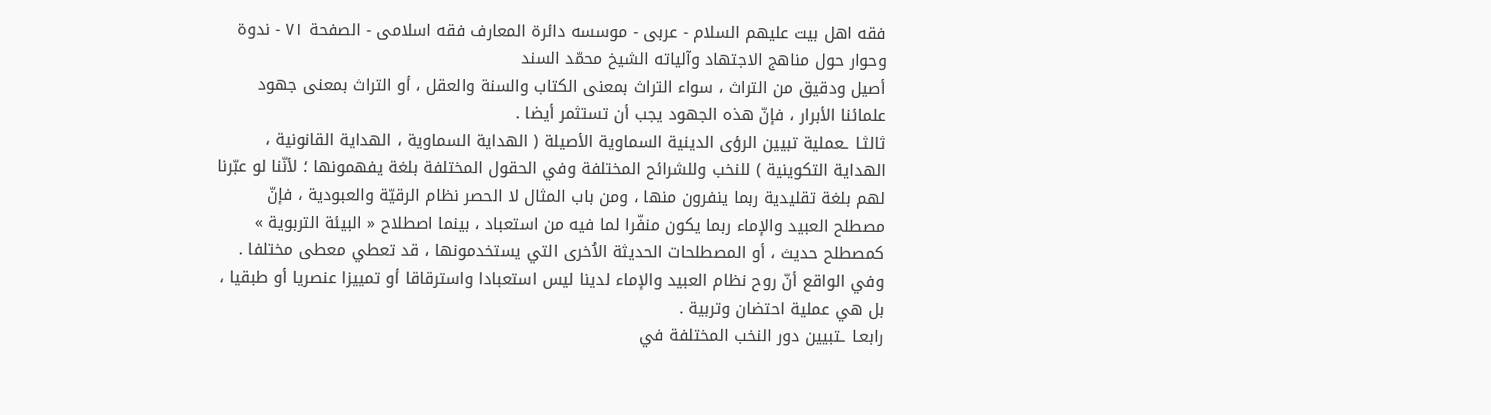فقه اهل بیت علیهم السلام - عربی - موسسه دائرة المعارف فقه اسلامی - الصفحة ٧١ - ندوة وحوار حول مناهج الاجتهاد وآلياته الشيخ محمّد السند
أصيل ودقيق من التراث ، سواء التراث بمعنى الكتاب والسنة والعقل ، أو التراث بمعنى جهود علمائنا الأبرار ، فإنّ هذه الجهود يجب أن تستثمر أيضا .
ثالثـا ـعملية تبيين الرؤى الدينية السماوية الأصيلة ( الهداية السماوية ، الهداية القانونية ، الهداية التكوينية ) للنخب وللشرائح المختلفة وفي الحقول المختلفة بلغة يفهمونها ؛ لأنّنا لو عبّرنا لهم بلغة تقليدية ربما ينفرون منها ، ومن باب المثال لا الحصر نظام الرقيّة والعبودية ، فإنّ مصطلح العبيد والإماء ربما يكون منفّرا لما فيه من استعباد ، بينما اصطلاح « البيئة التربوية » كمصطلح حديث ، أو المصطلحات الحديثة الاُخرى التي يستخدمونها ، قد تعطي معطى مختلفا .
وفي الواقع أنّ روح نظام العبيد والإماء لدينا ليس استعبادا واسترقاقا أو تمييزا عنصريا أو طبقيا ، بل هي عملية احتضان وتربية .
رابعـا ـتبيين دور النخب المختلفة في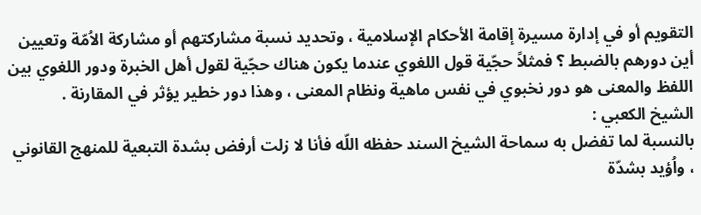التقويم أو في إدارة مسيرة إقامة الأحكام الإسلامية ، وتحديد نسبة مشاركتهم أو مشاركة الاُمّة وتعيين أين دورهم بالضبط ؟ فمثلاً حجّية قول اللغوي عندما يكون هناك حجّية لقول أهل الخبرة ودور اللغوي بين اللفظ والمعنى هو دور نخبوي في نفس ماهية ونظام المعنى ، وهذا دور خطير يؤثر في المقارنة .
الشيخ الكعبي :
بالنسبة لما تفضل به سماحة الشيخ السند حفظه اللّه فأنا لا زلت أرفض بشدة التبعية للمنهج القانوني ، واُؤيد بشدّة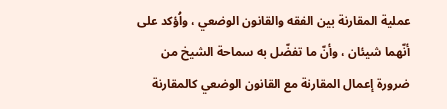عملية المقارنة بين الفقه والقانون الوضعي ، واُؤكد على أنّهما شيئان ، وأنّ ما تفضّل به سماحة الشيخ من ضرورة إعمال المقارنة مع القانون الوضعي كالمقارنة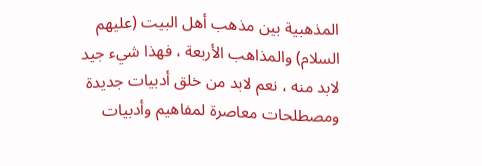المذهبية بين مذهب أهل البيت (عليهم السلام) والمذاهب الأربعة ، فهذا شيء جيد لابد منه ، نعم لابد من خلق أدبيات جديدة ومصطلحات معاصرة لمفاهيم وأدبيات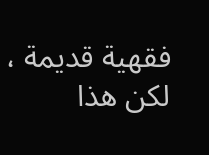فقهية قديمة ، لكن هذا